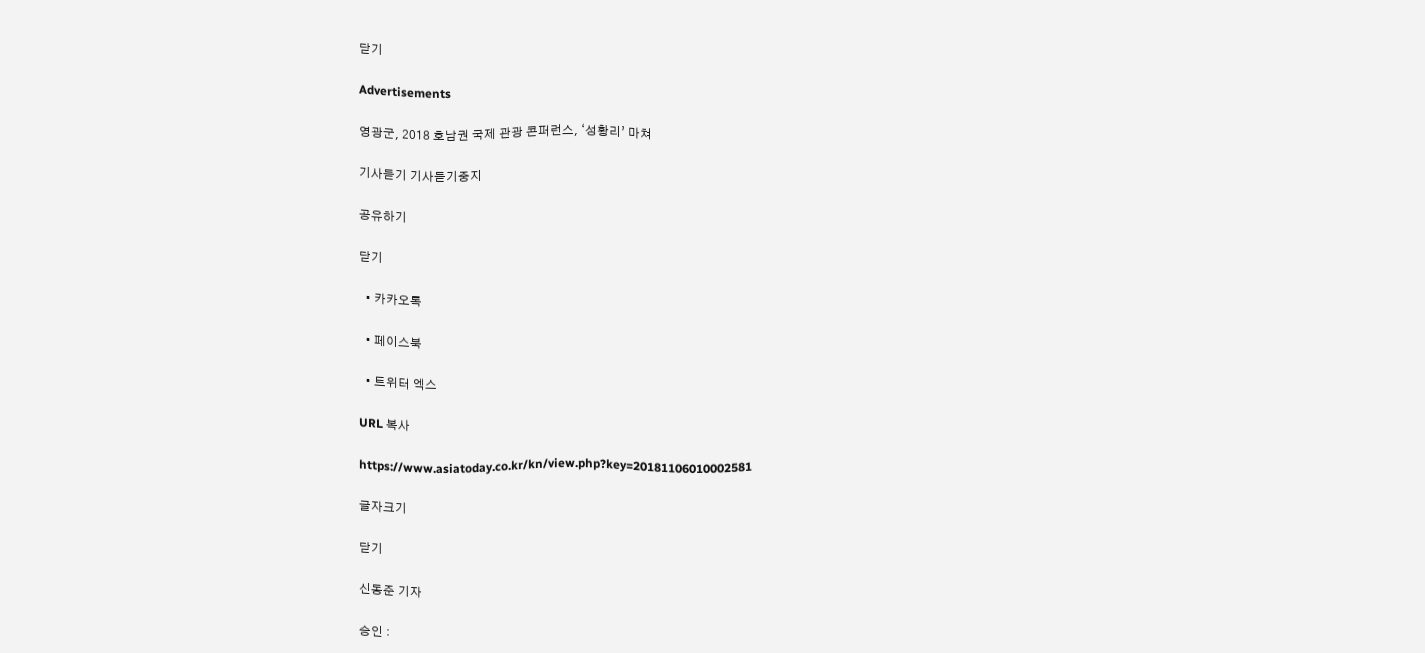닫기

Advertisements

영광군, 2018 호남권 국제 관광 콘퍼런스, ‘성황리’ 마쳐

기사듣기 기사듣기중지

공유하기

닫기

  • 카카오톡

  • 페이스북

  • 트위터 엑스

URL 복사

https://www.asiatoday.co.kr/kn/view.php?key=20181106010002581

글자크기

닫기

신동준 기자

승인 :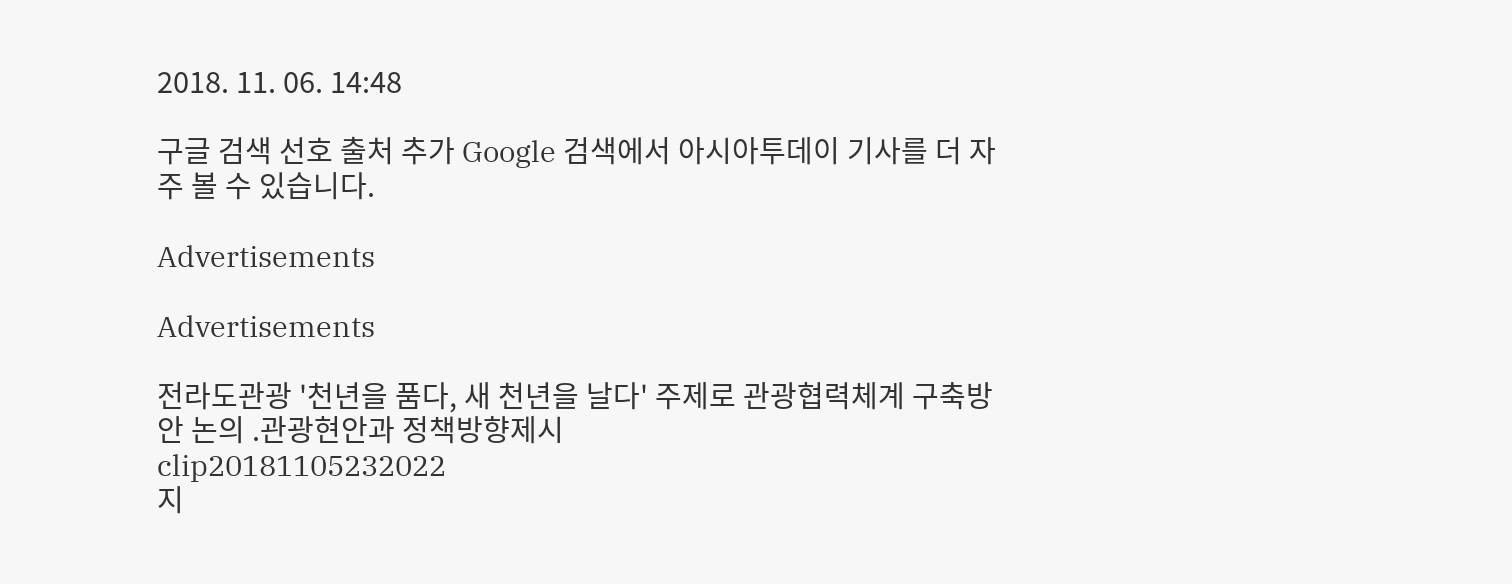2018. 11. 06. 14:48

구글 검색 선호 출처 추가 Google 검색에서 아시아투데이 기사를 더 자주 볼 수 있습니다.

Advertisements

Advertisements

전라도관광 '천년을 품다, 새 천년을 날다' 주제로 관광협력체계 구축방안 논의 .관광현안과 정책방향제시
clip20181105232022
지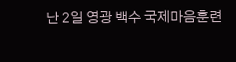난 2일 영광 백수 국제마음훈련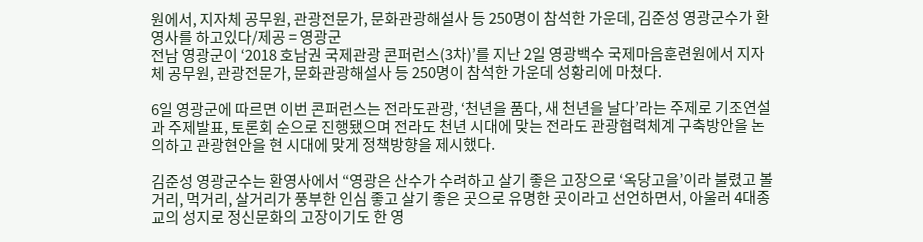원에서, 지자체 공무원, 관광전문가, 문화관광해설사 등 250명이 참석한 가운데, 김준성 영광군수가 환영사를 하고있다/제공 = 영광군
전남 영광군이 ‘2018 호남권 국제관광 콘퍼런스(3차)’를 지난 2일 영광백수 국제마음훈련원에서 지자체 공무원, 관광전문가, 문화관광해설사 등 250명이 참석한 가운데 성황리에 마쳤다.

6일 영광군에 따르면 이번 콘퍼런스는 전라도관광, ‘천년을 품다, 새 천년을 날다’라는 주제로 기조연설과 주제발표, 토론회 순으로 진행됐으며 전라도 천년 시대에 맞는 전라도 관광협력체계 구축방안을 논의하고 관광현안을 현 시대에 맞게 정책방향을 제시했다.

김준성 영광군수는 환영사에서 “영광은 산수가 수려하고 살기 좋은 고장으로 ‘옥당고을’이라 불렸고 볼거리, 먹거리, 살거리가 풍부한 인심 좋고 살기 좋은 곳으로 유명한 곳이라고 선언하면서, 아울러 4대종교의 성지로 정신문화의 고장이기도 한 영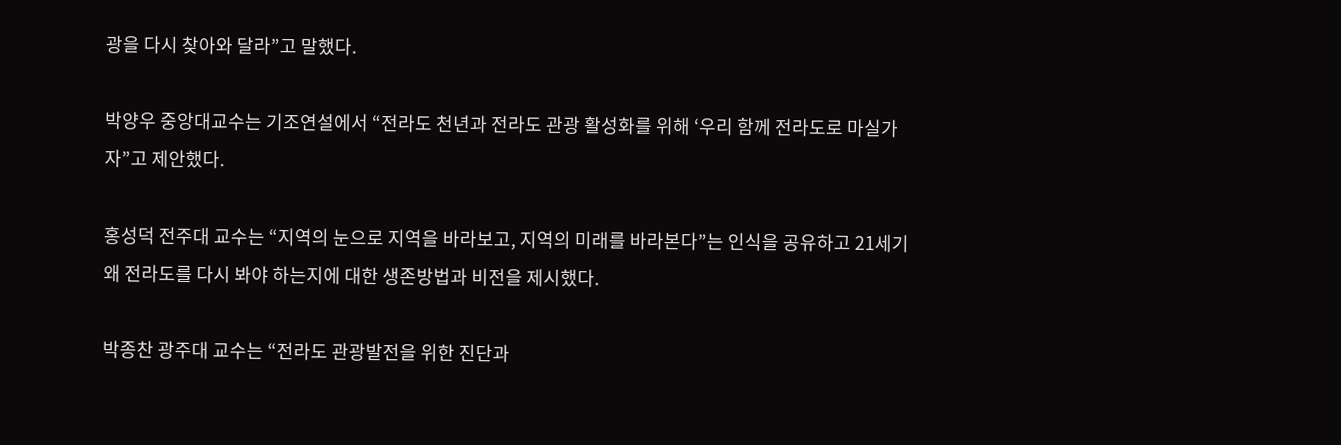광을 다시 찾아와 달라”고 말했다.

박양우 중앙대교수는 기조연설에서 “전라도 천년과 전라도 관광 활성화를 위해 ‘우리 함께 전라도로 마실가자”고 제안했다.

홍성덕 전주대 교수는 “지역의 눈으로 지역을 바라보고, 지역의 미래를 바라본다”는 인식을 공유하고 21세기 왜 전라도를 다시 봐야 하는지에 대한 생존방법과 비전을 제시했다.

박종찬 광주대 교수는 “전라도 관광발전을 위한 진단과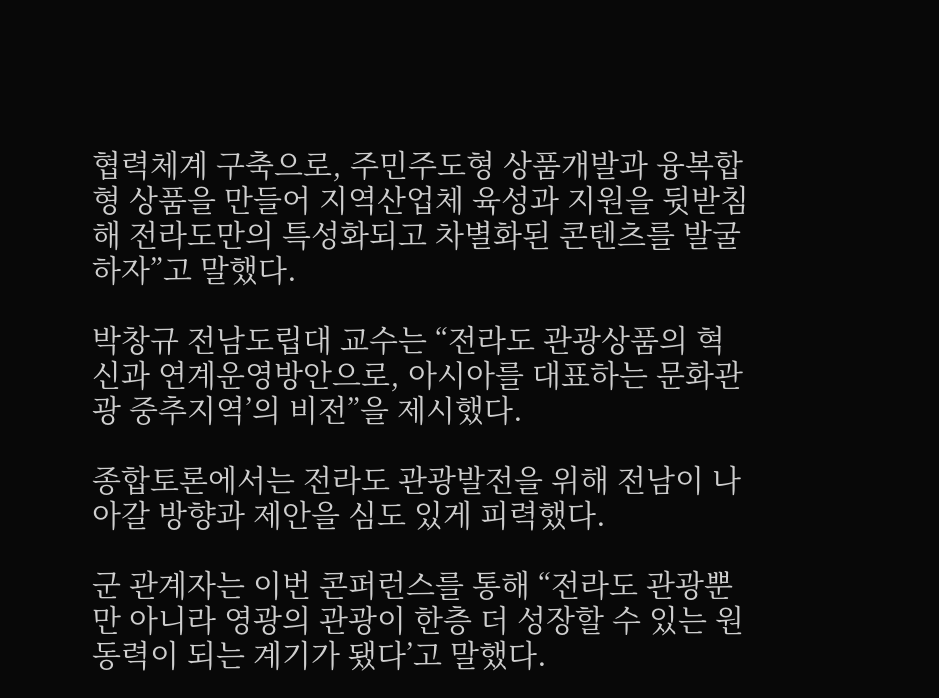협력체계 구축으로, 주민주도형 상품개발과 융복합형 상품을 만들어 지역산업체 육성과 지원을 뒷받침해 전라도만의 특성화되고 차별화된 콘텐츠를 발굴하자”고 말했다.

박창규 전남도립대 교수는 “전라도 관광상품의 혁신과 연계운영방안으로, 아시아를 대표하는 문화관광 중추지역’의 비전”을 제시했다.

종합토론에서는 전라도 관광발전을 위해 전남이 나아갈 방향과 제안을 심도 있게 피력했다.

군 관계자는 이번 콘퍼런스를 통해 “전라도 관광뿐만 아니라 영광의 관광이 한층 더 성장할 수 있는 원동력이 되는 계기가 됐다’고 말했다.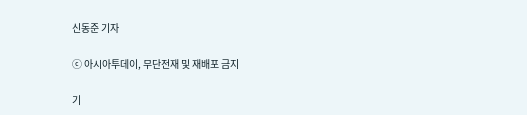신동준 기자

ⓒ 아시아투데이, 무단전재 및 재배포 금지

기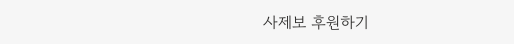사제보 후원하기